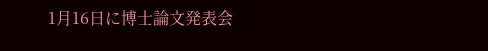1月16日に博士論文発表会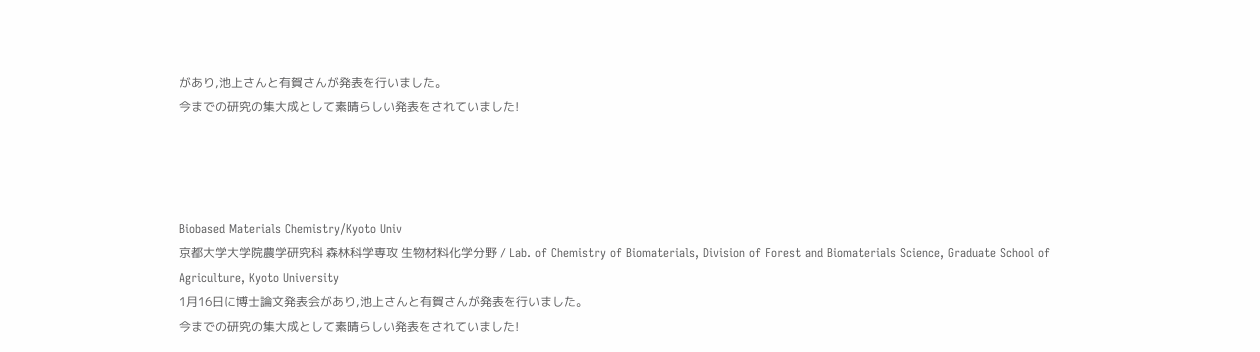があり,池上さんと有賀さんが発表を行いました。
今までの研究の集大成として素晴らしい発表をされていました!




Biobased Materials Chemistry/Kyoto Univ
京都大学大学院農学研究科 森林科学専攻 生物材料化学分野 / Lab. of Chemistry of Biomaterials, Division of Forest and Biomaterials Science, Graduate School of Agriculture, Kyoto University
1月16日に博士論文発表会があり,池上さんと有賀さんが発表を行いました。
今までの研究の集大成として素晴らしい発表をされていました!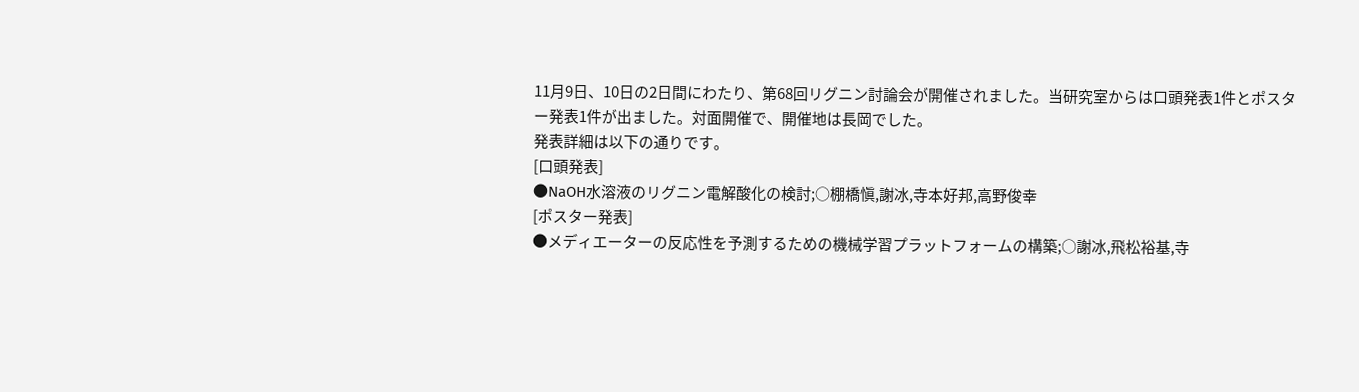11月9日、10日の2日間にわたり、第68回リグニン討論会が開催されました。当研究室からは口頭発表1件とポスター発表1件が出ました。対面開催で、開催地は長岡でした。
発表詳細は以下の通りです。
[口頭発表]
●NaOH水溶液のリグニン電解酸化の検討;○棚橋愼,謝冰,寺本好邦,高野俊幸
[ポスター発表]
●メディエーターの反応性を予測するための機械学習プラットフォームの構築;○謝冰,飛松裕基,寺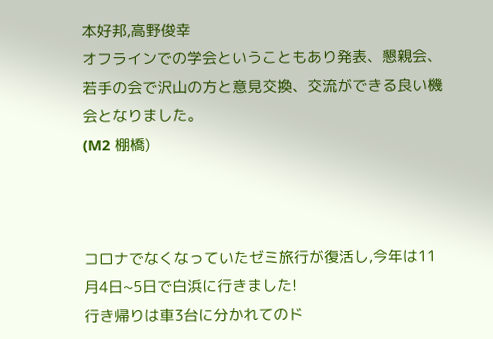本好邦,高野俊幸
オフラインでの学会ということもあり発表、懇親会、若手の会で沢山の方と意見交換、交流ができる良い機会となりました。
(M2 棚橋)



コロナでなくなっていたゼミ旅行が復活し,今年は11月4日~5日で白浜に行きました!
行き帰りは車3台に分かれてのド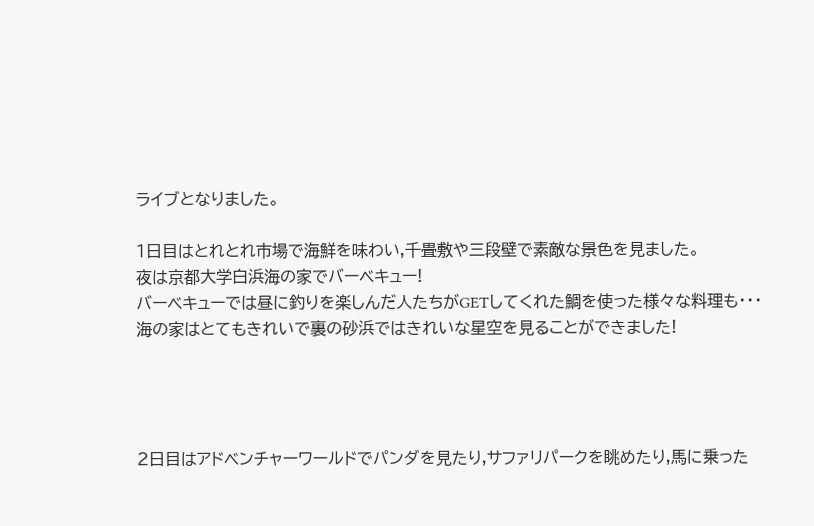ライブとなりました。

1日目はとれとれ市場で海鮮を味わい,千畳敷や三段壁で素敵な景色を見ました。
夜は京都大学白浜海の家でバーベキュー!
バーベキューでは昼に釣りを楽しんだ人たちがGETしてくれた鯛を使った様々な料理も・・・
海の家はとてもきれいで裏の砂浜ではきれいな星空を見ることができました!




2日目はアドベンチャーワールドでパンダを見たり,サファリパークを眺めたり,馬に乗った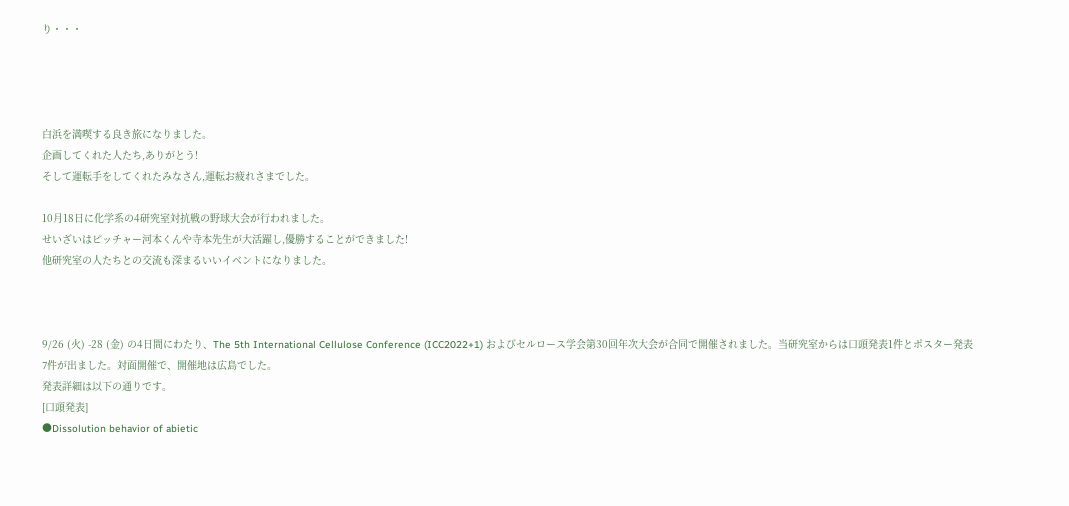り・・・




白浜を満喫する良き旅になりました。
企画してくれた人たち,ありがとう!
そして運転手をしてくれたみなさん,運転お疲れさまでした。

10月18日に化学系の4研究室対抗戦の野球大会が行われました。
せいざいはピッチャー河本くんや寺本先生が大活躍し,優勝することができました!
他研究室の人たちとの交流も深まるいいイベントになりました。



9/26 (火) -28 (金) の4日間にわたり、The 5th International Cellulose Conference (ICC2022+1) およびセルロース学会第30回年次大会が合同で開催されました。当研究室からは口頭発表1件とポスター発表7件が出ました。対面開催で、開催地は広島でした。
発表詳細は以下の通りです。
[口頭発表]
●Dissolution behavior of abietic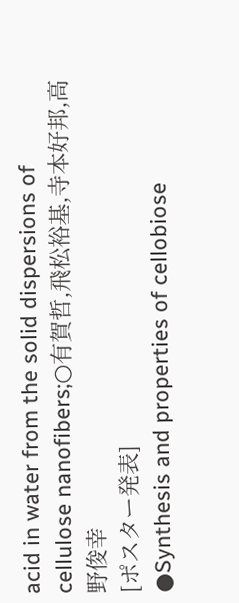acid in water from the solid dispersions of cellulose nanofibers;○有賀哲,飛松裕基,寺本好邦,高野俊幸
[ポスター発表]
●Synthesis and properties of cellobiose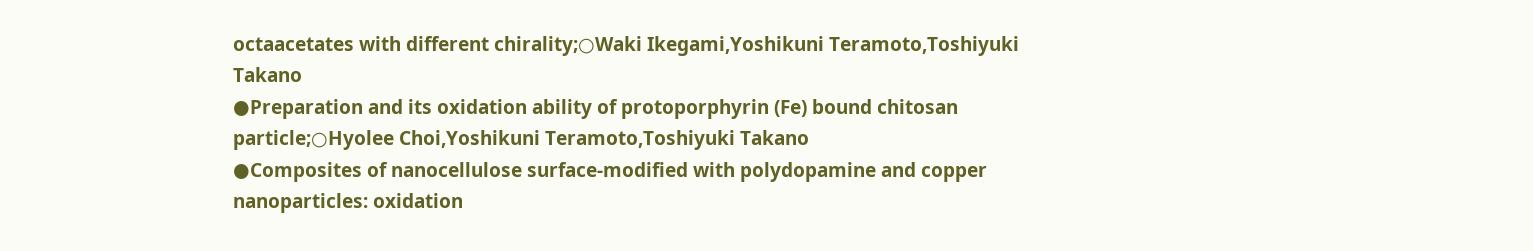octaacetates with different chirality;○Waki Ikegami,Yoshikuni Teramoto,Toshiyuki Takano
●Preparation and its oxidation ability of protoporphyrin (Fe) bound chitosan particle;○Hyolee Choi,Yoshikuni Teramoto,Toshiyuki Takano
●Composites of nanocellulose surface‐modified with polydopamine and copper nanoparticles: oxidation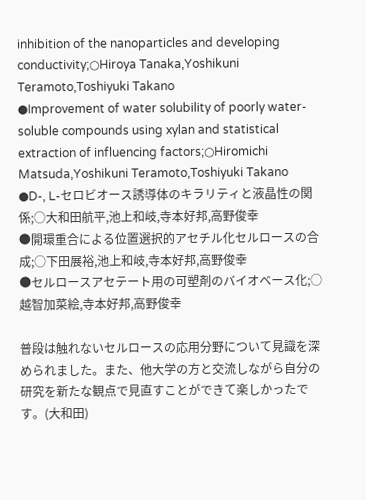inhibition of the nanoparticles and developing conductivity;○Hiroya Tanaka,Yoshikuni Teramoto,Toshiyuki Takano
●Improvement of water solubility of poorly water-soluble compounds using xylan and statistical extraction of influencing factors;○Hiromichi Matsuda,Yoshikuni Teramoto,Toshiyuki Takano
●D-, L-セロビオース誘導体のキラリティと液晶性の関係;○大和田航平,池上和岐,寺本好邦,高野俊幸
●開環重合による位置選択的アセチル化セルロースの合成;○下田展裕,池上和岐,寺本好邦,高野俊幸
●セルロースアセテート用の可塑剤のバイオベース化;○越智加菜絵,寺本好邦,高野俊幸

普段は触れないセルロースの応用分野について見識を深められました。また、他大学の方と交流しながら自分の研究を新たな観点で見直すことができて楽しかったです。(大和田)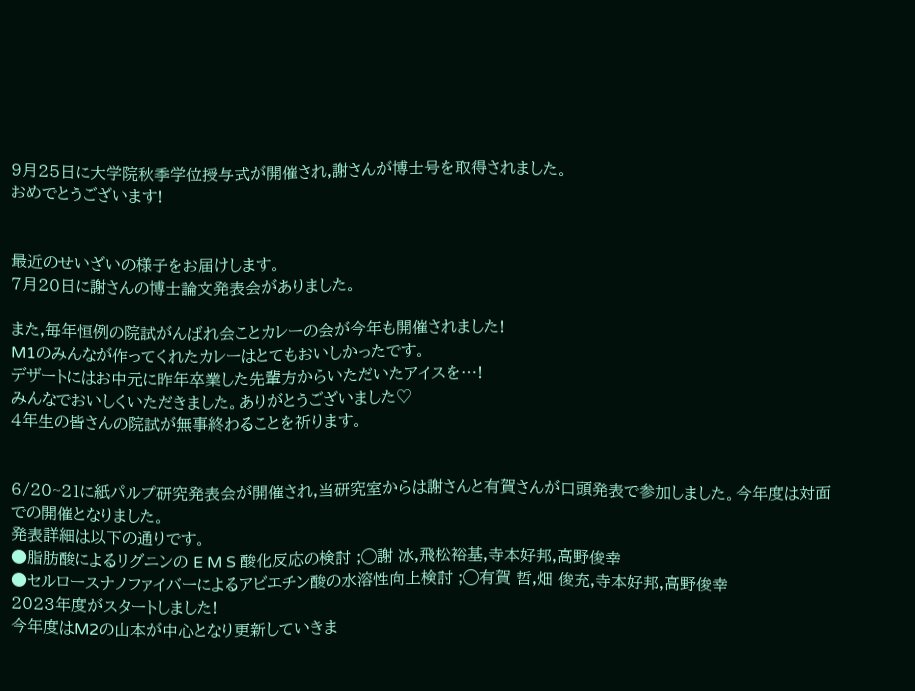9月25日に大学院秋季学位授与式が開催され,謝さんが博士号を取得されました。
おめでとうございます!


最近のせいざいの様子をお届けします。
7月20日に謝さんの博士論文発表会がありました。

また,毎年恒例の院試がんばれ会ことカレーの会が今年も開催されました!
M1のみんなが作ってくれたカレーはとてもおいしかったです。
デザートにはお中元に昨年卒業した先輩方からいただいたアイスを…!
みんなでおいしくいただきました。ありがとうございました♡
4年生の皆さんの院試が無事終わることを祈ります。


6/20~21に紙パルプ研究発表会が開催され,当研究室からは謝さんと有賀さんが口頭発表で参加しました。今年度は対面での開催となりました。
発表詳細は以下の通りです。
●脂肪酸によるリグニンの E M S 酸化反応の検討 ;◯謝 冰,飛松裕基,寺本好邦,高野俊幸
●セルロースナノファイバーによるアビエチン酸の水溶性向上検討 ;◯有賀 哲,畑 俊充,寺本好邦,高野俊幸
2023年度がスタートしました!
今年度はM2の山本が中心となり更新していきま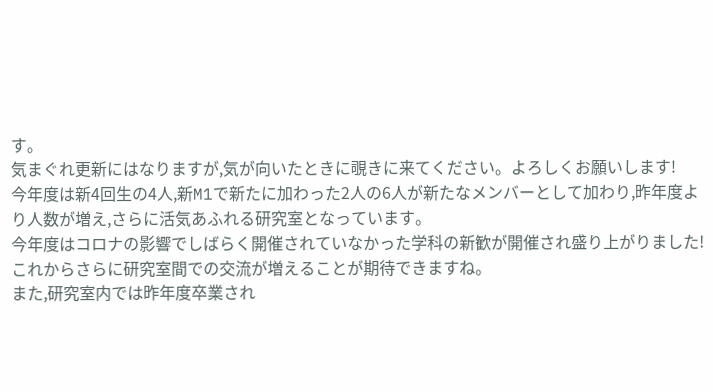す。
気まぐれ更新にはなりますが,気が向いたときに覗きに来てください。よろしくお願いします!
今年度は新4回生の4人,新M1で新たに加わった2人の6人が新たなメンバーとして加わり,昨年度より人数が増え,さらに活気あふれる研究室となっています。
今年度はコロナの影響でしばらく開催されていなかった学科の新歓が開催され盛り上がりました!これからさらに研究室間での交流が増えることが期待できますね。
また,研究室内では昨年度卒業され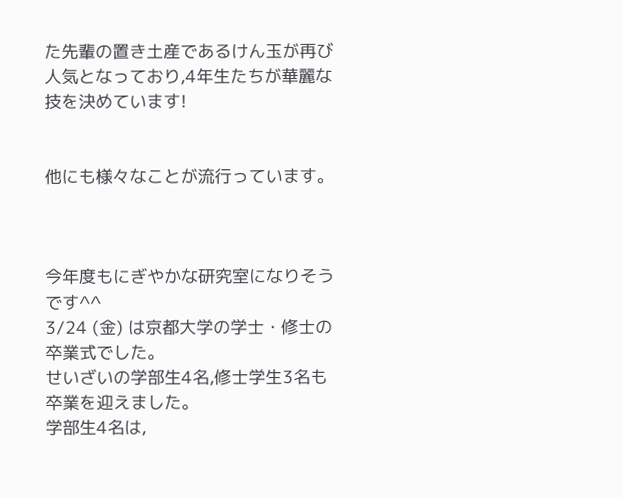た先輩の置き土産であるけん玉が再び人気となっており,4年生たちが華麗な技を決めています!


他にも様々なことが流行っています。



今年度もにぎやかな研究室になりそうです^^
3/24 (金) は京都大学の学士・修士の卒業式でした。
せいざいの学部生4名,修士学生3名も卒業を迎えました。
学部生4名は,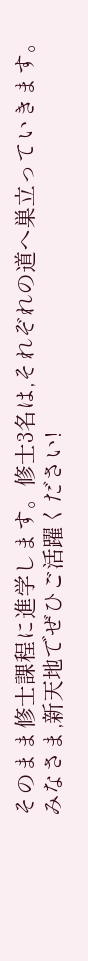そのまま修士課程に進学します。修士3名は,それぞれの道へ巣立っていきます。
みなさま,新天地でぜひご活躍ください!